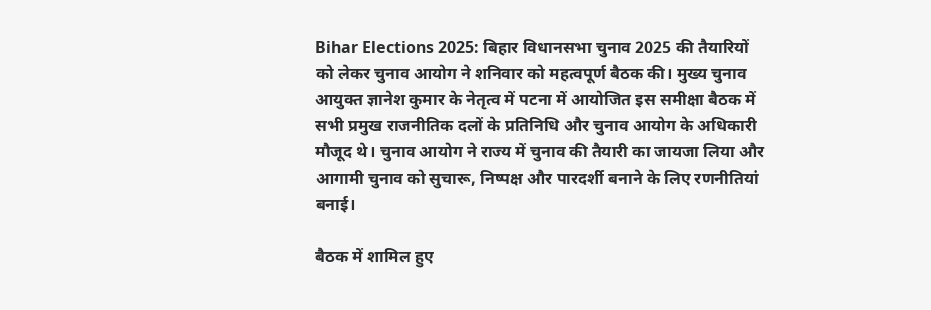Bihar Elections 2025: बिहार विधानसभा चुनाव 2025 की तैयारियों को लेकर चुनाव आयोग ने शनिवार को महत्वपूर्ण बैठक की। मुख्य चुनाव आयुक्त ज्ञानेश कुमार के नेतृत्व में पटना में आयोजित इस समीक्षा बैठक में सभी प्रमुख राजनीतिक दलों के प्रतिनिधि और चुनाव आयोग के अधिकारी मौजूद थे। चुनाव आयोग ने राज्य में चुनाव की तैयारी का जायजा लिया और आगामी चुनाव को सुचारू, निष्पक्ष और पारदर्शी बनाने के लिए रणनीतियां बनाई।

बैठक में शामिल हुए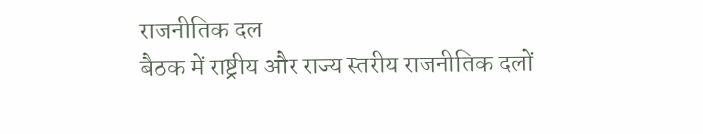राजनीतिक दल
बैठक में राष्ट्रीय और राज्य स्तरीय राजनीतिक दलों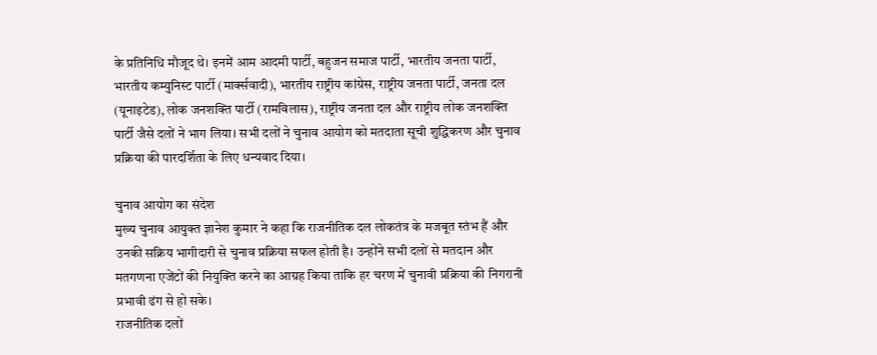के प्रतिनिधि मौजूद थे। इनमें आम आदमी पार्टी, बहुजन समाज पार्टी, भारतीय जनता पार्टी, भारतीय कम्युनिस्ट पार्टी (मार्क्सवादी), भारतीय राष्ट्रीय कांग्रेस, राष्ट्रीय जनता पार्टी, जनता दल (यूनाइटेड), लोक जनशक्ति पार्टी (रामविलास), राष्ट्रीय जनता दल और राष्ट्रीय लोक जनशक्ति पार्टी जैसे दलों ने भाग लिया। सभी दलों ने चुनाव आयोग को मतदाता सूची शुद्धिकरण और चुनाव प्रक्रिया की पारदर्शिता के लिए धन्यवाद दिया।

चुनाव आयोग का संदेश
मुख्य चुनाव आयुक्त ज्ञानेश कुमार ने कहा कि राजनीतिक दल लोकतंत्र के मजबूत स्तंभ हैं और उनकी सक्रिय भागीदारी से चुनाव प्रक्रिया सफल होती है। उन्होंने सभी दलों से मतदान और मतगणना एजेंटों की नियुक्ति करने का आग्रह किया ताकि हर चरण में चुनावी प्रक्रिया की निगरानी प्रभावी ढंग से हो सके।
राजनीतिक दलों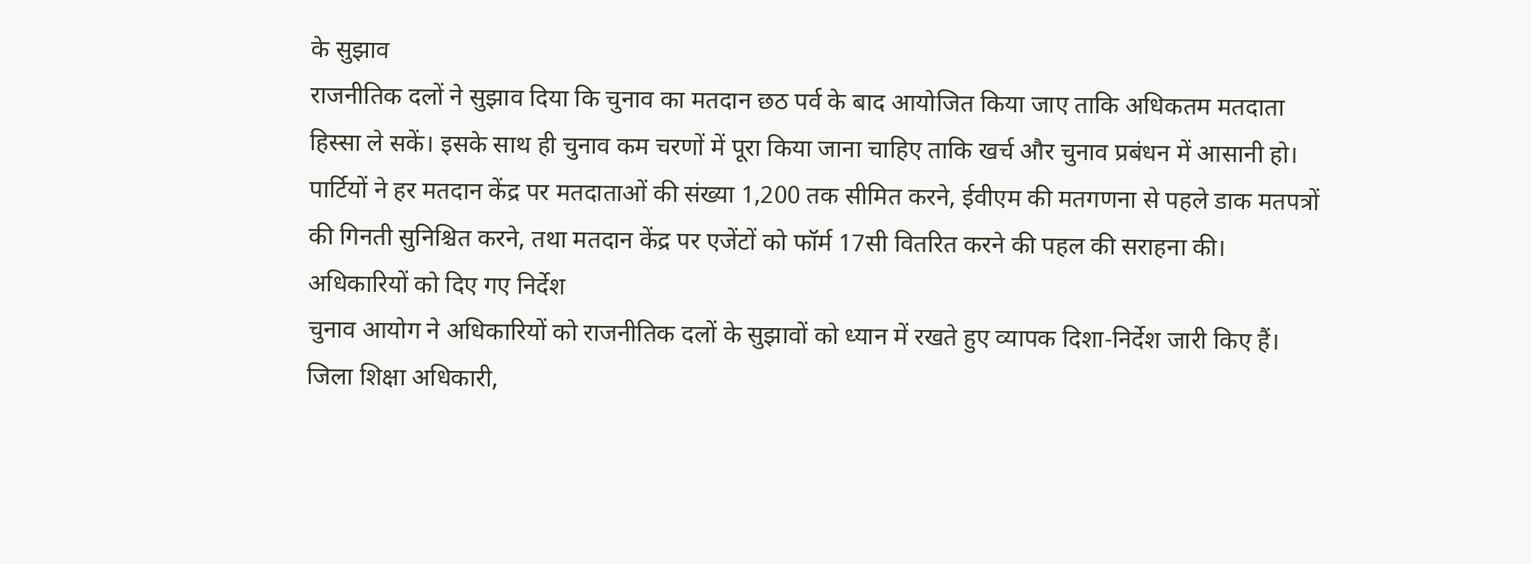के सुझाव
राजनीतिक दलों ने सुझाव दिया कि चुनाव का मतदान छठ पर्व के बाद आयोजित किया जाए ताकि अधिकतम मतदाता हिस्सा ले सकें। इसके साथ ही चुनाव कम चरणों में पूरा किया जाना चाहिए ताकि खर्च और चुनाव प्रबंधन में आसानी हो। पार्टियों ने हर मतदान केंद्र पर मतदाताओं की संख्या 1,200 तक सीमित करने, ईवीएम की मतगणना से पहले डाक मतपत्रों की गिनती सुनिश्चित करने, तथा मतदान केंद्र पर एजेंटों को फॉर्म 17सी वितरित करने की पहल की सराहना की।
अधिकारियों को दिए गए निर्देश
चुनाव आयोग ने अधिकारियों को राजनीतिक दलों के सुझावों को ध्यान में रखते हुए व्यापक दिशा-निर्देश जारी किए हैं। जिला शिक्षा अधिकारी,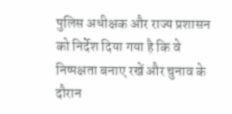पुलिस अधीक्षक और राज्य प्रशासन को निर्देश दिया गया है कि वे निष्पक्षता बनाए रखें और चुनाव के दौरान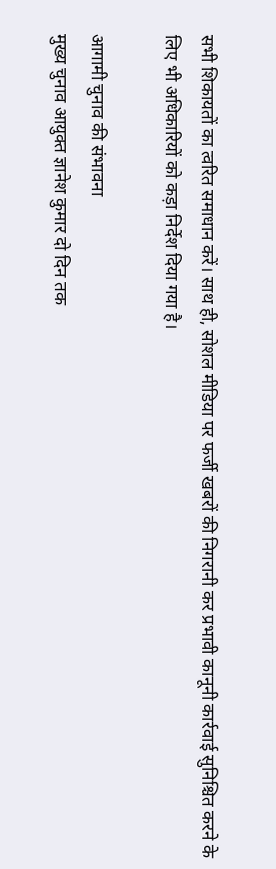सभी शिकायतों का त्वरित समाधान करें। साथ ही, सोशल मीडिया पर फर्जी खबरों की निगरानी कर प्रभावी कानूनी कार्रवाई सुनिश्चित करने के लिए भी अधिकारियों को कड़ा निर्देश दिया गया है।

आगामी चुनाव की संभावना
मुख्य चुनाव आयुक्त ज्ञानेश कुमार दो दिन तक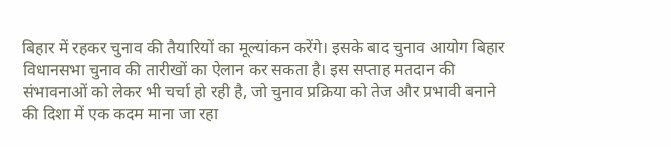बिहार में रहकर चुनाव की तैयारियों का मूल्यांकन करेंगे। इसके बाद चुनाव आयोग बिहार विधानसभा चुनाव की तारीखों का ऐलान कर सकता है। इस सप्ताह मतदान की संभावनाओं को लेकर भी चर्चा हो रही है, जो चुनाव प्रक्रिया को तेज और प्रभावी बनाने की दिशा में एक कदम माना जा रहा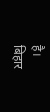है।
बिहार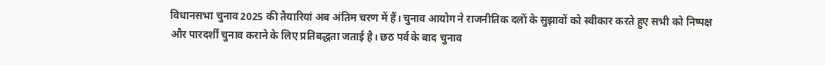विधानसभा चुनाव 2025 की तैयारियां अब अंतिम चरण में हैं। चुनाव आयोग ने राजनीतिक दलों के सुझावों को स्वीकार करते हुए सभी को निष्पक्ष और पारदर्शी चुनाव कराने के लिए प्रतिबद्धता जताई है। छठ पर्व के बाद चुनाव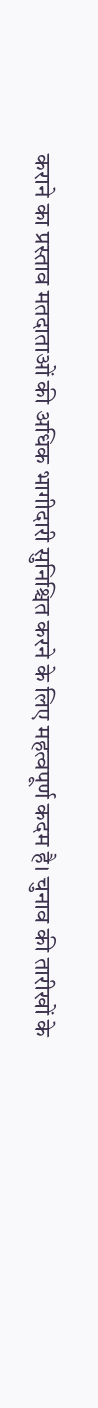कराने का प्रस्ताव मतदाताओं की अधिक भागीदारी सुनिश्चित करने के लिए महत्वपूर्ण कदम है। चुनाव की तारीखों के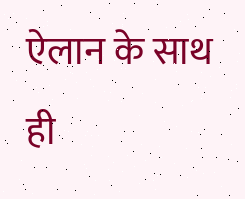ऐलान के साथ ही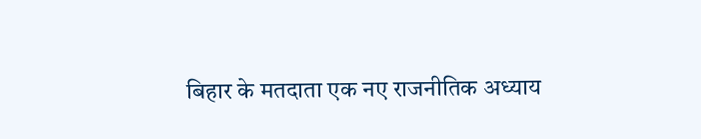बिहार के मतदाता एक नए राजनीतिक अध्याय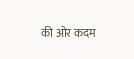की ओर कदम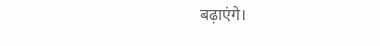बढ़ाएंगे।